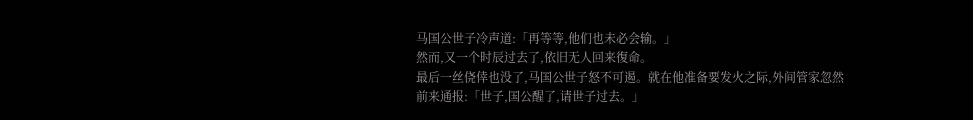马国公世子冷声道:「再等等,他们也未必会输。」
然而,又一个时辰过去了,依旧无人回来復命。
最后一丝侥倖也没了,马国公世子怒不可遏。就在他准备要发火之际,外间管家忽然前来通报:「世子,国公醒了,请世子过去。」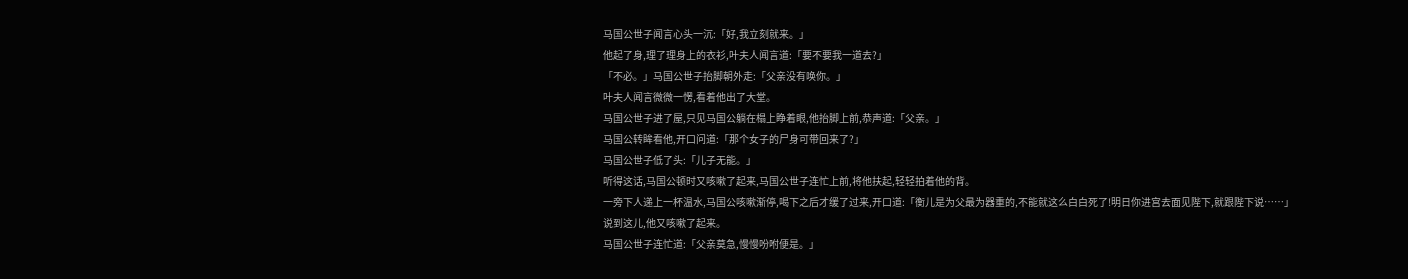马国公世子闻言心头一沉:「好,我立刻就来。」
他起了身,理了理身上的衣衫,叶夫人闻言道:「要不要我一道去?」
「不必。」马国公世子抬脚朝外走:「父亲没有唤你。」
叶夫人闻言微微一愣,看着他出了大堂。
马国公世子进了屋,只见马国公躺在榻上睁着眼,他抬脚上前,恭声道:「父亲。」
马国公转眸看他,开口问道:「那个女子的尸身可带回来了?」
马国公世子低了头:「儿子无能。」
听得这话,马国公顿时又咳嗽了起来,马国公世子连忙上前,将他扶起,轻轻拍着他的背。
一旁下人递上一杯温水,马国公咳嗽渐停,喝下之后才缓了过来,开口道:「衡儿是为父最为器重的,不能就这么白白死了!明日你进宫去面见陛下,就跟陛下说……」
说到这儿,他又咳嗽了起来。
马国公世子连忙道:「父亲莫急,慢慢吩咐便是。」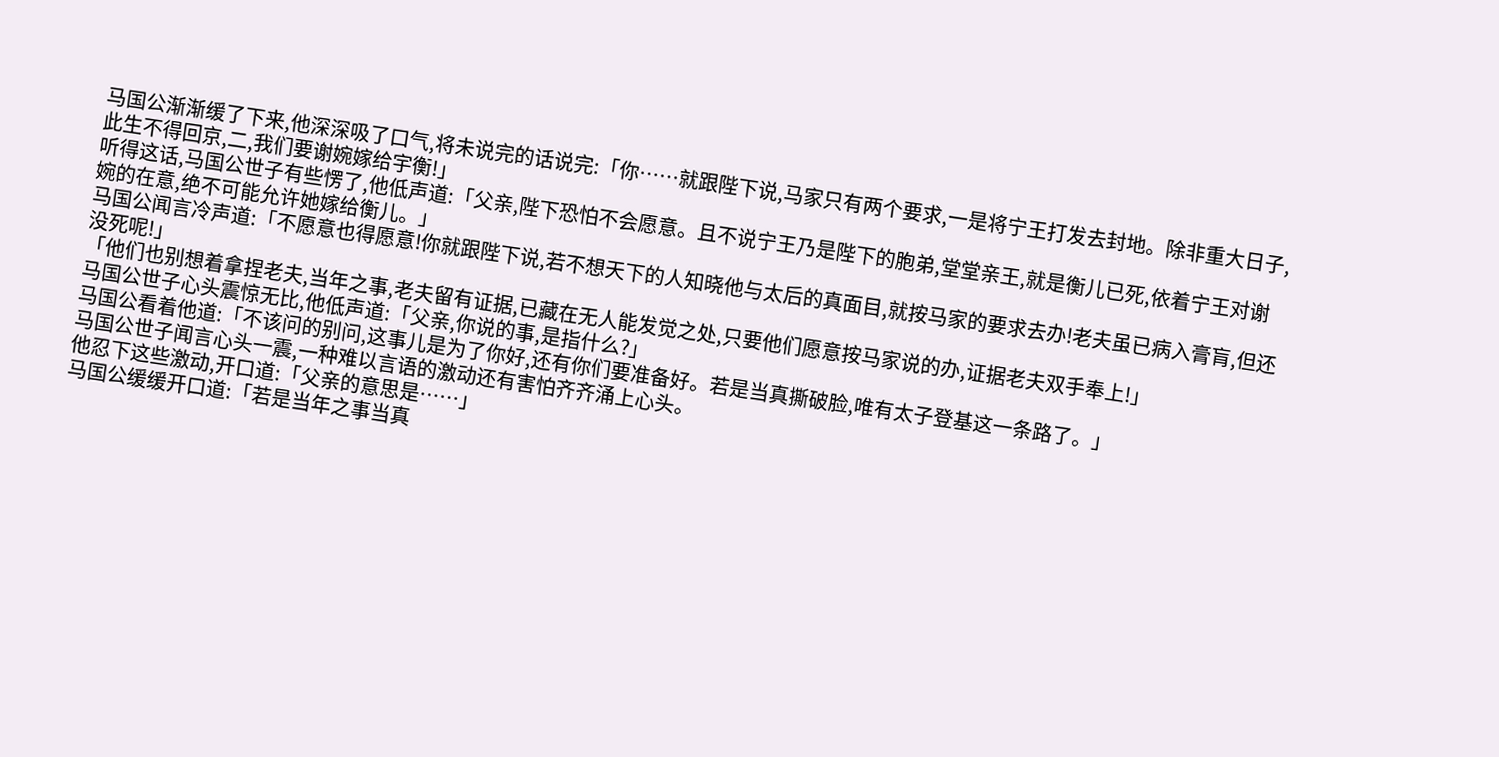马国公渐渐缓了下来,他深深吸了口气,将未说完的话说完:「你……就跟陛下说,马家只有两个要求,一是将宁王打发去封地。除非重大日子,此生不得回京,二,我们要谢婉嫁给宇衡!」
听得这话,马国公世子有些愣了,他低声道:「父亲,陛下恐怕不会愿意。且不说宁王乃是陛下的胞弟,堂堂亲王,就是衡儿已死,依着宁王对谢婉的在意,绝不可能允许她嫁给衡儿。」
马国公闻言冷声道:「不愿意也得愿意!你就跟陛下说,若不想天下的人知晓他与太后的真面目,就按马家的要求去办!老夫虽已病入膏肓,但还没死呢!」
「他们也别想着拿捏老夫,当年之事,老夫留有证据,已藏在无人能发觉之处,只要他们愿意按马家说的办,证据老夫双手奉上!」
马国公世子心头震惊无比,他低声道:「父亲,你说的事,是指什么?」
马国公看着他道:「不该问的别问,这事儿是为了你好,还有你们要准备好。若是当真撕破脸,唯有太子登基这一条路了。」
马国公世子闻言心头一震,一种难以言语的激动还有害怕齐齐涌上心头。
他忍下这些激动,开口道:「父亲的意思是……」
马国公缓缓开口道:「若是当年之事当真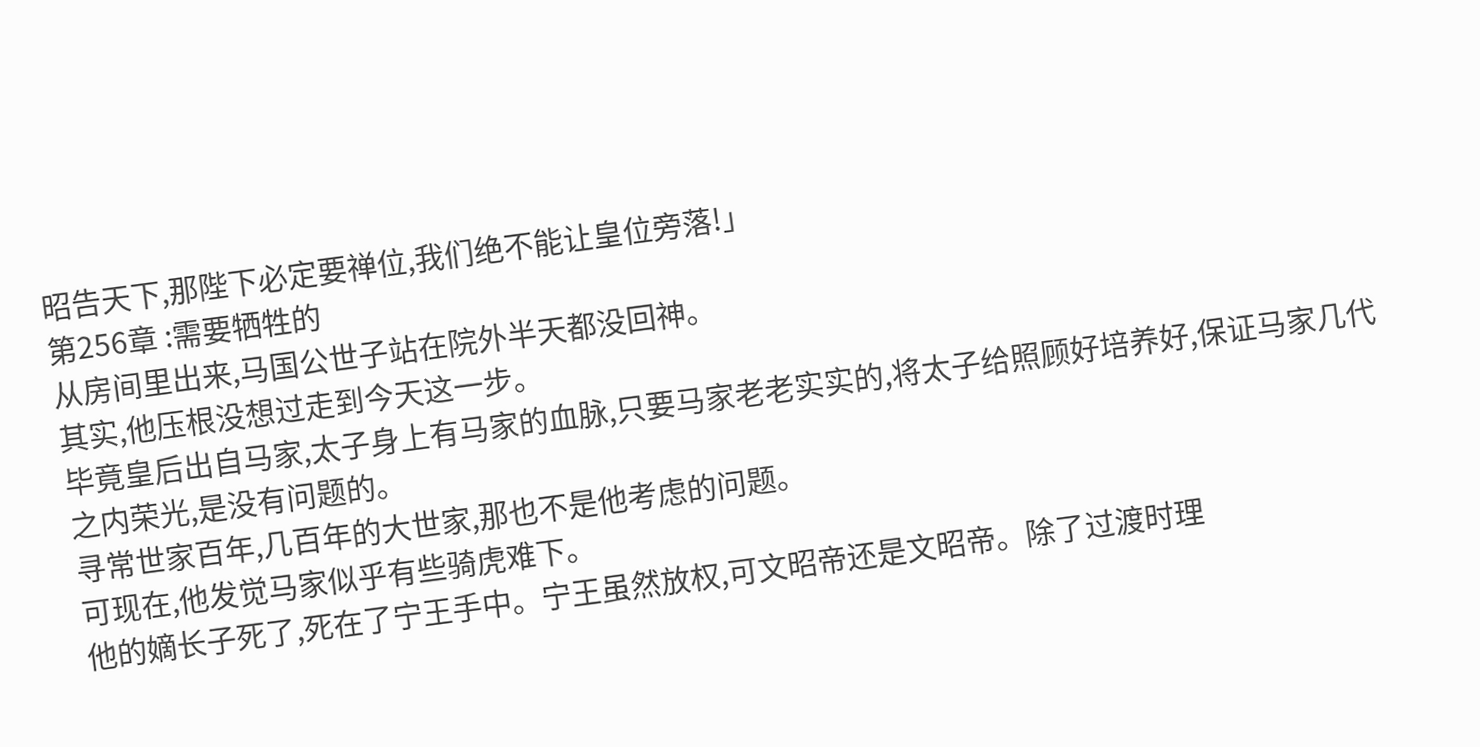昭告天下,那陛下必定要禅位,我们绝不能让皇位旁落!」
第256章 :需要牺牲的
从房间里出来,马国公世子站在院外半天都没回神。
其实,他压根没想过走到今天这一步。
毕竟皇后出自马家,太子身上有马家的血脉,只要马家老老实实的,将太子给照顾好培养好,保证马家几代之内荣光,是没有问题的。
寻常世家百年,几百年的大世家,那也不是他考虑的问题。
可现在,他发觉马家似乎有些骑虎难下。
他的嫡长子死了,死在了宁王手中。宁王虽然放权,可文昭帝还是文昭帝。除了过渡时理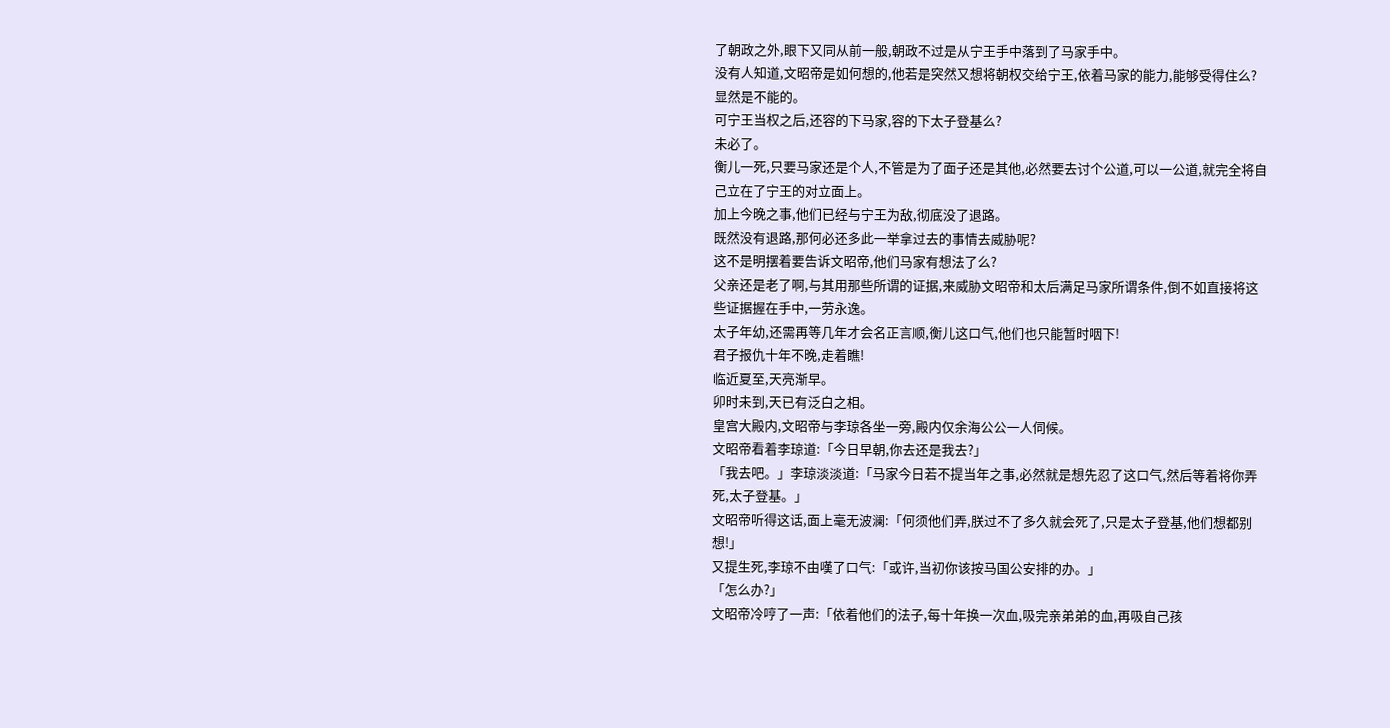了朝政之外,眼下又同从前一般,朝政不过是从宁王手中落到了马家手中。
没有人知道,文昭帝是如何想的,他若是突然又想将朝权交给宁王,依着马家的能力,能够受得住么?
显然是不能的。
可宁王当权之后,还容的下马家,容的下太子登基么?
未必了。
衡儿一死,只要马家还是个人,不管是为了面子还是其他,必然要去讨个公道,可以一公道,就完全将自己立在了宁王的对立面上。
加上今晚之事,他们已经与宁王为敌,彻底没了退路。
既然没有退路,那何必还多此一举拿过去的事情去威胁呢?
这不是明摆着要告诉文昭帝,他们马家有想法了么?
父亲还是老了啊,与其用那些所谓的证据,来威胁文昭帝和太后满足马家所谓条件,倒不如直接将这些证据握在手中,一劳永逸。
太子年幼,还需再等几年才会名正言顺,衡儿这口气,他们也只能暂时咽下!
君子报仇十年不晚,走着瞧!
临近夏至,天亮渐早。
卯时未到,天已有泛白之相。
皇宫大殿内,文昭帝与李琼各坐一旁,殿内仅余海公公一人伺候。
文昭帝看着李琼道:「今日早朝,你去还是我去?」
「我去吧。」李琼淡淡道:「马家今日若不提当年之事,必然就是想先忍了这口气,然后等着将你弄死,太子登基。」
文昭帝听得这话,面上毫无波澜:「何须他们弄,朕过不了多久就会死了,只是太子登基,他们想都别想!」
又提生死,李琼不由嘆了口气:「或许,当初你该按马国公安排的办。」
「怎么办?」
文昭帝冷哼了一声:「依着他们的法子,每十年换一次血,吸完亲弟弟的血,再吸自己孩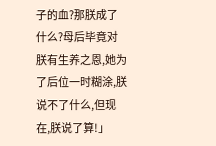子的血?那朕成了什么?母后毕竟对朕有生养之恩,她为了后位一时糊涂,朕说不了什么,但现在,朕说了算!」